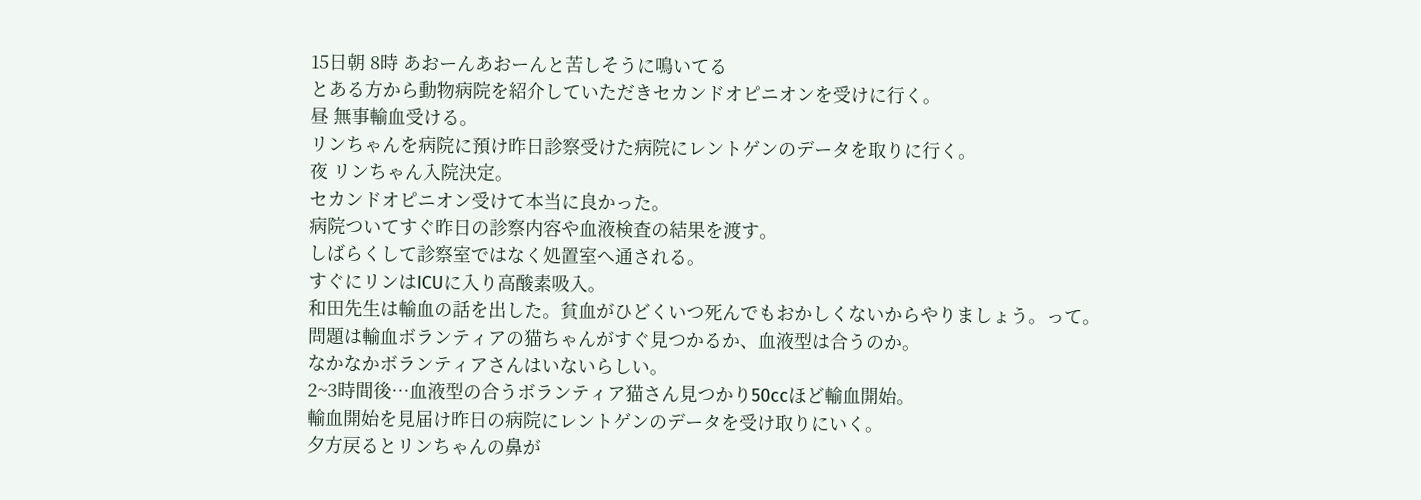15日朝 8時 あおーんあおーんと苦しそうに鳴いてる
とある方から動物病院を紹介していただきセカンドオピニオンを受けに行く。
昼 無事輸血受ける。
リンちゃんを病院に預け昨日診察受けた病院にレントゲンのデータを取りに行く。
夜 リンちゃん入院決定。
セカンドオピニオン受けて本当に良かった。
病院ついてすぐ昨日の診察内容や血液検査の結果を渡す。
しばらくして診察室ではなく処置室へ通される。
すぐにリンはICUに入り高酸素吸入。
和田先生は輸血の話を出した。貧血がひどくいつ死んでもおかしくないからやりましょう。って。
問題は輸血ボランティアの猫ちゃんがすぐ見つかるか、血液型は合うのか。
なかなかボランティアさんはいないらしい。
2~3時間後…血液型の合うボランティア猫さん見つかり50ccほど輸血開始。
輸血開始を見届け昨日の病院にレントゲンのデータを受け取りにいく。
夕方戻るとリンちゃんの鼻が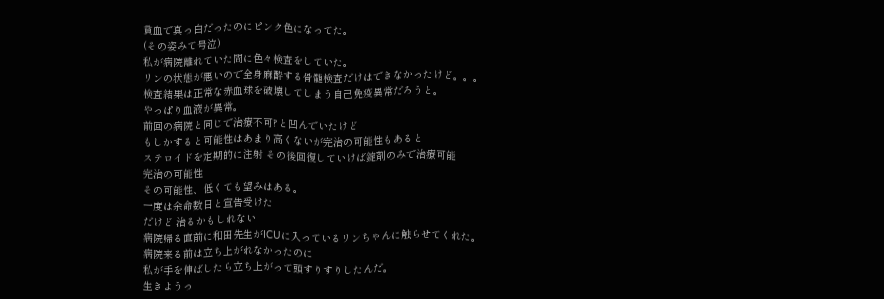貧血で真っ白だったのにピンク色になってた。
(その姿みて号泣)
私が病院離れていた間に色々検査をしていた。
リンの状態が悪いので全身麻酔する骨髄検査だけはできなかったけど。。。
検査結果は正常な赤血球を破壊してしまう自己免疫異常だろうと。
やっぱり血液が異常。
前回の病院と同じで治療不可?と凹んでいたけど
もしかすると可能性はあまり高くないが完治の可能性もあると
ステロイドを定期的に注射 その後回復していけば錠剤のみで治療可能
完治の可能性
その可能性、低くても望みはある。
一度は余命数日と宣告受けた
だけど 治るかもしれない
病院帰る直前に和田先生がICUに入っているリンちゃんに触らせてくれた。
病院来る前は立ち上がれなかったのに
私が手を伸ばしたら立ち上がって頭すりすりしたんだ。
生きようっ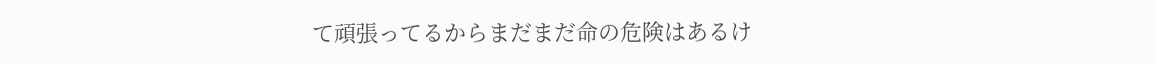て頑張ってるからまだまだ命の危険はあるけ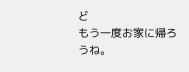ど
もう一度お家に帰ろうね。